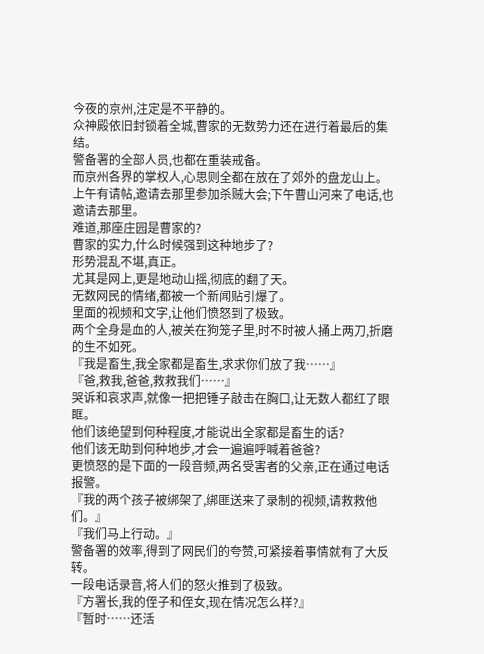今夜的京州,注定是不平静的。
众神殿依旧封锁着全城,曹家的无数势力还在进行着最后的集结。
警备署的全部人员,也都在重装戒备。
而京州各界的掌权人,心思则全都在放在了郊外的盘龙山上。
上午有请帖,邀请去那里参加杀贼大会;下午曹山河来了电话,也邀请去那里。
难道,那座庄园是曹家的?
曹家的实力,什么时候强到这种地步了?
形势混乱不堪,真正。
尤其是网上,更是地动山摇,彻底的翻了天。
无数网民的情绪,都被一个新闻贴引爆了。
里面的视频和文字,让他们愤怒到了极致。
两个全身是血的人,被关在狗笼子里,时不时被人捅上两刀,折磨的生不如死。
『我是畜生,我全家都是畜生,求求你们放了我……』
『爸,救我,爸爸,救救我们……』
哭诉和哀求声,就像一把把锤子敲击在胸口,让无数人都红了眼眶。
他们该绝望到何种程度,才能说出全家都是畜生的话?
他们该无助到何种地步,才会一遍遍呼喊着爸爸?
更愤怒的是下面的一段音频,两名受害者的父亲,正在通过电话报警。
『我的两个孩子被绑架了,绑匪送来了录制的视频,请救救他们。』
『我们马上行动。』
警备署的效率,得到了网民们的夸赞,可紧接着事情就有了大反转。
一段电话录音,将人们的怒火推到了极致。
『方署长,我的侄子和侄女,现在情况怎么样?』
『暂时……还活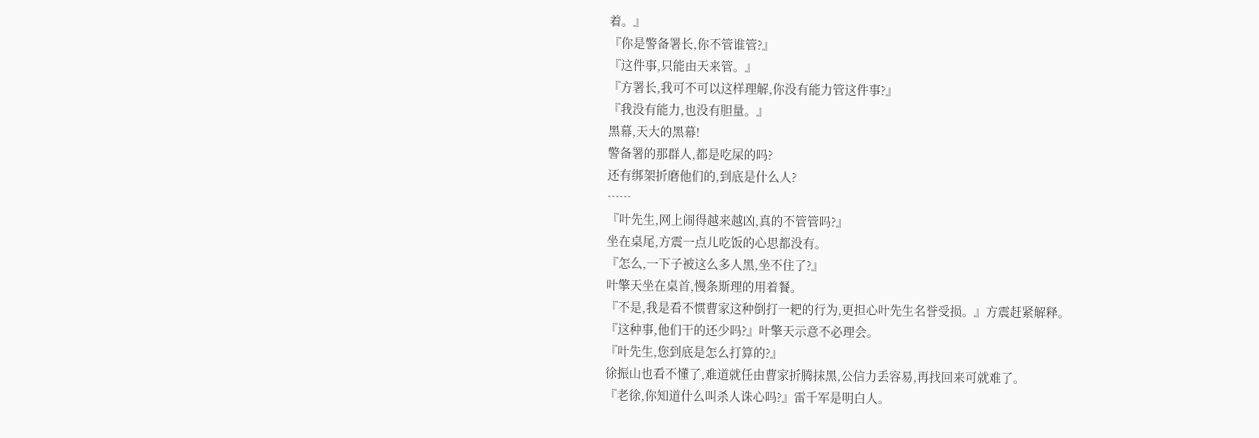着。』
『你是警备署长,你不管谁管?』
『这件事,只能由天来管。』
『方署长,我可不可以这样理解,你没有能力管这件事?』
『我没有能力,也没有胆量。』
黑幕,天大的黑幕!
警备署的那群人,都是吃屎的吗?
还有绑架折磨他们的,到底是什么人?
……
『叶先生,网上闹得越来越凶,真的不管管吗?』
坐在桌尾,方震一点儿吃饭的心思都没有。
『怎么,一下子被这么多人黑,坐不住了?』
叶擎天坐在桌首,慢条斯理的用着餐。
『不是,我是看不惯曹家这种倒打一耙的行为,更担心叶先生名誉受损。』方震赶紧解释。
『这种事,他们干的还少吗?』叶擎天示意不必理会。
『叶先生,您到底是怎么打算的?』
徐振山也看不懂了,难道就任由曹家折腾抹黑,公信力丢容易,再找回来可就难了。
『老徐,你知道什么叫杀人诛心吗?』雷千军是明白人。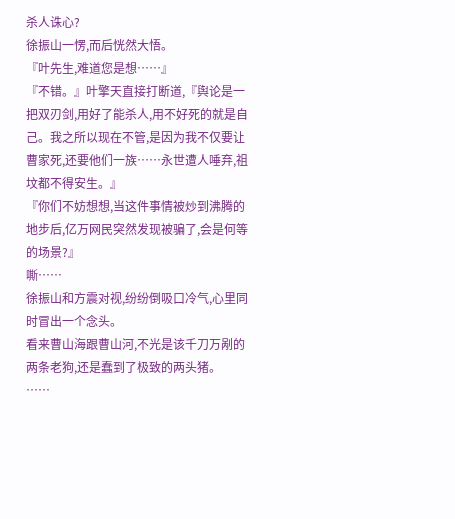杀人诛心?
徐振山一愣,而后恍然大悟。
『叶先生,难道您是想……』
『不错。』叶擎天直接打断道,『舆论是一把双刃剑,用好了能杀人,用不好死的就是自己。我之所以现在不管,是因为我不仅要让曹家死,还要他们一族……永世遭人唾弃,祖坟都不得安生。』
『你们不妨想想,当这件事情被炒到沸腾的地步后,亿万网民突然发现被骗了,会是何等的场景?』
嘶……
徐振山和方震对视,纷纷倒吸口冷气,心里同时冒出一个念头。
看来曹山海跟曹山河,不光是该千刀万剐的两条老狗,还是蠢到了极致的两头猪。
……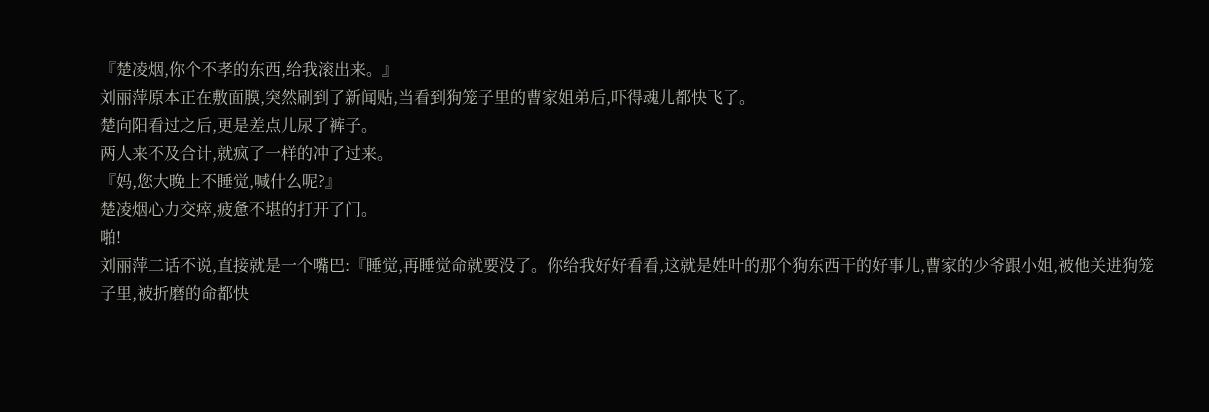『楚凌烟,你个不孝的东西,给我滚出来。』
刘丽萍原本正在敷面膜,突然刷到了新闻贴,当看到狗笼子里的曹家姐弟后,吓得魂儿都快飞了。
楚向阳看过之后,更是差点儿尿了裤子。
两人来不及合计,就疯了一样的冲了过来。
『妈,您大晚上不睡觉,喊什么呢?』
楚凌烟心力交瘁,疲惫不堪的打开了门。
啪!
刘丽萍二话不说,直接就是一个嘴巴:『睡觉,再睡觉命就要没了。你给我好好看看,这就是姓叶的那个狗东西干的好事儿,曹家的少爷跟小姐,被他关进狗笼子里,被折磨的命都快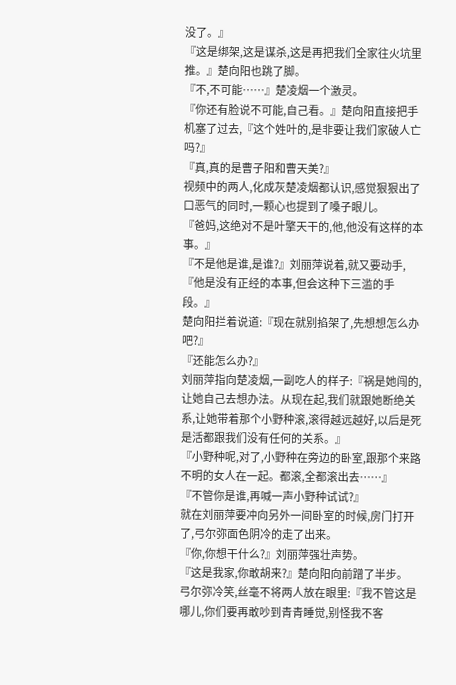没了。』
『这是绑架,这是谋杀,这是再把我们全家往火坑里推。』楚向阳也跳了脚。
『不,不可能……』楚凌烟一个激灵。
『你还有脸说不可能,自己看。』楚向阳直接把手机塞了过去,『这个姓叶的,是非要让我们家破人亡吗?』
『真,真的是曹子阳和曹天美?』
视频中的两人,化成灰楚凌烟都认识,感觉狠狠出了口恶气的同时,一颗心也提到了嗓子眼儿。
『爸妈,这绝对不是叶擎天干的,他,他没有这样的本事。』
『不是他是谁,是谁?』刘丽萍说着,就又要动手,『他是没有正经的本事,但会这种下三滥的手段。』
楚向阳拦着说道:『现在就别掐架了,先想想怎么办吧?』
『还能怎么办?』
刘丽萍指向楚凌烟,一副吃人的样子:『祸是她闯的,让她自己去想办法。从现在起,我们就跟她断绝关系,让她带着那个小野种滚,滚得越远越好,以后是死是活都跟我们没有任何的关系。』
『小野种呢,对了,小野种在旁边的卧室,跟那个来路不明的女人在一起。都滚,全都滚出去……』
『不管你是谁,再喊一声小野种试试?』
就在刘丽萍要冲向另外一间卧室的时候,房门打开了,弓尔弥面色阴冷的走了出来。
『你,你想干什么?』刘丽萍强壮声势。
『这是我家,你敢胡来?』楚向阳向前蹭了半步。
弓尔弥冷笑,丝毫不将两人放在眼里:『我不管这是哪儿,你们要再敢吵到青青睡觉,别怪我不客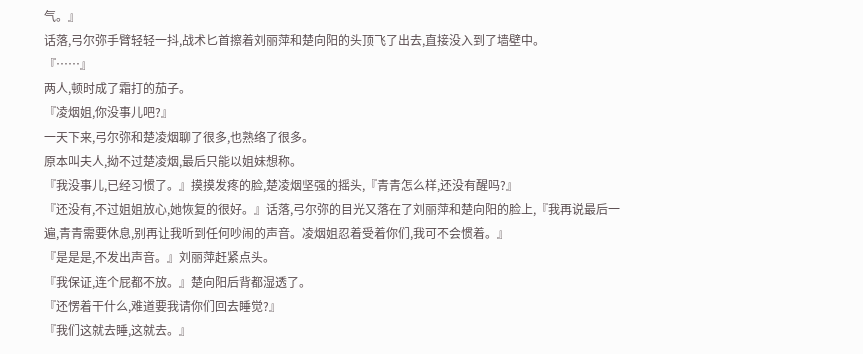气。』
话落,弓尔弥手臂轻轻一抖,战术匕首擦着刘丽萍和楚向阳的头顶飞了出去,直接没入到了墙壁中。
『……』
两人,顿时成了霜打的茄子。
『凌烟姐,你没事儿吧?』
一天下来,弓尔弥和楚凌烟聊了很多,也熟络了很多。
原本叫夫人,拗不过楚凌烟,最后只能以姐妹想称。
『我没事儿,已经习惯了。』摸摸发疼的脸,楚凌烟坚强的摇头,『青青怎么样,还没有醒吗?』
『还没有,不过姐姐放心,她恢复的很好。』话落,弓尔弥的目光又落在了刘丽萍和楚向阳的脸上,『我再说最后一遍,青青需要休息,别再让我听到任何吵闹的声音。凌烟姐忍着受着你们,我可不会惯着。』
『是是是,不发出声音。』刘丽萍赶紧点头。
『我保证,连个屁都不放。』楚向阳后背都湿透了。
『还愣着干什么,难道要我请你们回去睡觉?』
『我们这就去睡,这就去。』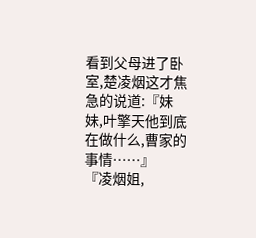看到父母进了卧室,楚凌烟这才焦急的说道:『妹妹,叶擎天他到底在做什么,曹家的事情……』
『凌烟姐,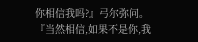你相信我吗?』弓尔弥问。
『当然相信,如果不是你,我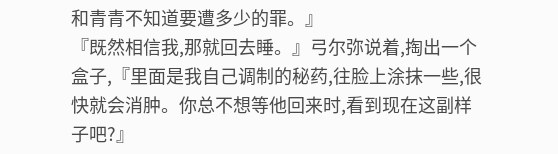和青青不知道要遭多少的罪。』
『既然相信我,那就回去睡。』弓尔弥说着,掏出一个盒子,『里面是我自己调制的秘药,往脸上涂抹一些,很快就会消肿。你总不想等他回来时,看到现在这副样子吧?』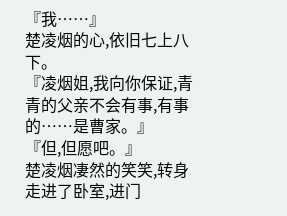『我……』
楚凌烟的心,依旧七上八下。
『凌烟姐,我向你保证,青青的父亲不会有事,有事的……是曹家。』
『但,但愿吧。』
楚凌烟凄然的笑笑,转身走进了卧室,进门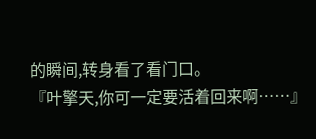的瞬间,转身看了看门口。
『叶擎天,你可一定要活着回来啊……』